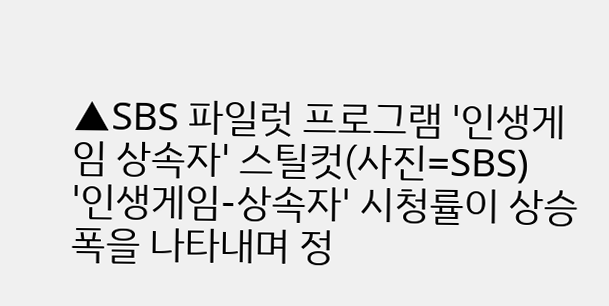▲SBS 파일럿 프로그램 '인생게임 상속자' 스틸컷(사진=SBS)
'인생게임-상속자' 시청률이 상승폭을 나타내며 정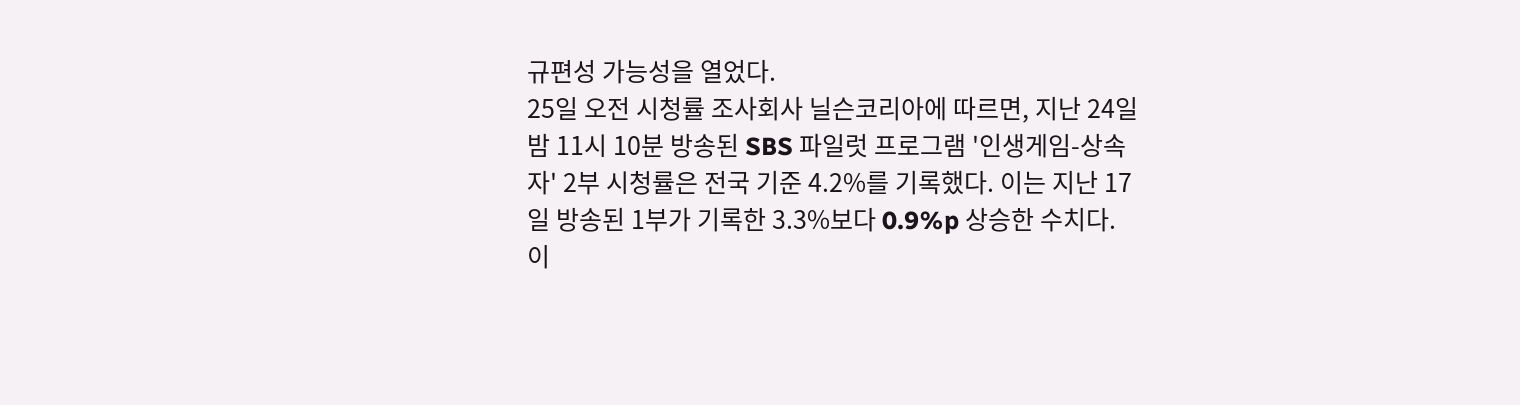규편성 가능성을 열었다.
25일 오전 시청률 조사회사 닐슨코리아에 따르면, 지난 24일 밤 11시 10분 방송된 SBS 파일럿 프로그램 '인생게임-상속자' 2부 시청률은 전국 기준 4.2%를 기록했다. 이는 지난 17일 방송된 1부가 기록한 3.3%보다 0.9%p 상승한 수치다.
이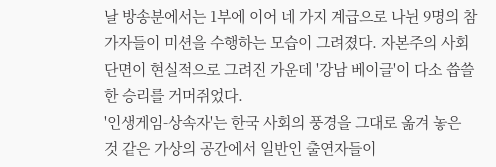날 방송분에서는 1부에 이어 네 가지 계급으로 나뉜 9명의 참가자들이 미션을 수행하는 모습이 그려졌다. 자본주의 사회 단면이 현실적으로 그려진 가운데 '강남 베이글'이 다소 씁쓸한 승리를 거머쥐었다.
'인생게임-상속자'는 한국 사회의 풍경을 그대로 옮겨 놓은 것 같은 가상의 공간에서 일반인 출연자들이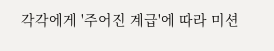각각에게 '주어진 계급'에 따라 미션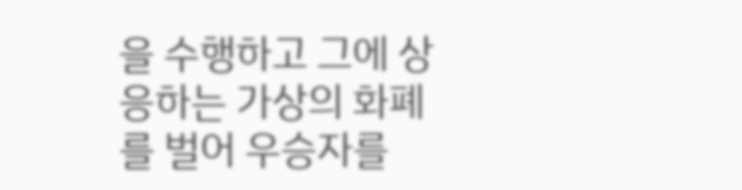을 수행하고 그에 상응하는 가상의 화폐를 벌어 우승자를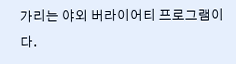가리는 야외 버라이어티 프로그램이다.